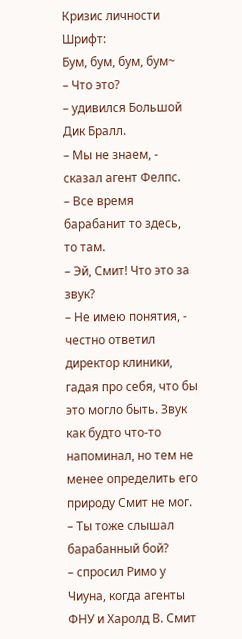Кризис личности
Шрифт:
Бум, бум, бум, бум~
– Что это?
– удивился Большой Дик Бралл.
– Мы не знаем, - сказал агент Фелпс.
– Все время барабанит то здесь, то там.
– Эй, Смит! Что это за звук?
– Не имею понятия, - честно ответил директор клиники, гадая про себя, что бы это могло быть. Звук как будто что-то напоминал, но тем не менее определить его природу Смит не мог.
– Ты тоже слышал барабанный бой?
– спросил Римо у Чиуна, когда агенты ФНУ и Харолд В. Смит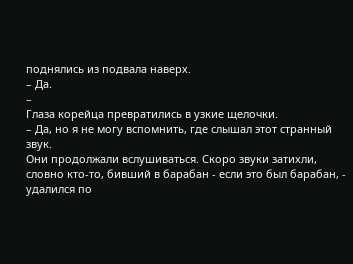поднялись из подвала наверх.
– Да.
–
Глаза корейца превратились в узкие щелочки.
– Да, но я не могу вспомнить, где слышал этот странный звук.
Они продолжали вслушиваться. Скоро звуки затихли, словно кто-то, бивший в барабан - если это был барабан, - удалился по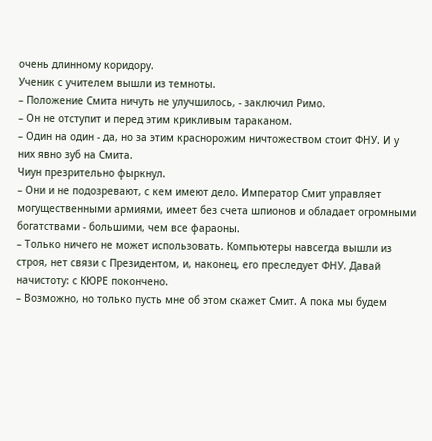очень длинному коридору.
Ученик с учителем вышли из темноты.
– Положение Смита ничуть не улучшилось, - заключил Римо.
– Он не отступит и перед этим крикливым тараканом.
– Один на один - да, но за этим краснорожим ничтожеством стоит ФНУ. И у них явно зуб на Смита.
Чиун презрительно фыркнул.
– Они и не подозревают, с кем имеют дело. Император Смит управляет могущественными армиями, имеет без счета шпионов и обладает огромными богатствами - большими, чем все фараоны.
– Только ничего не может использовать. Компьютеры навсегда вышли из строя, нет связи с Президентом, и, наконец, его преследует ФНУ. Давай начистоту: с КЮРЕ покончено.
– Возможно, но только пусть мне об этом скажет Смит. А пока мы будем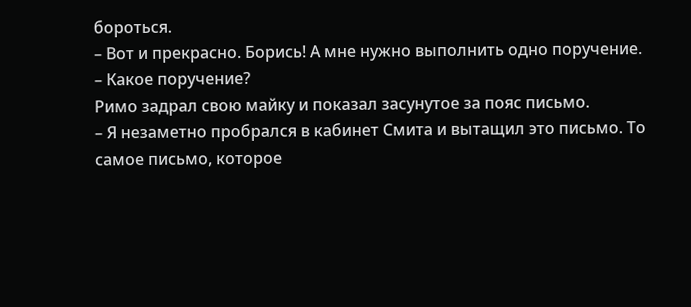бороться.
– Вот и прекрасно. Борись! А мне нужно выполнить одно поручение.
– Какое поручение?
Римо задрал свою майку и показал засунутое за пояс письмо.
– Я незаметно пробрался в кабинет Смита и вытащил это письмо. То самое письмо, которое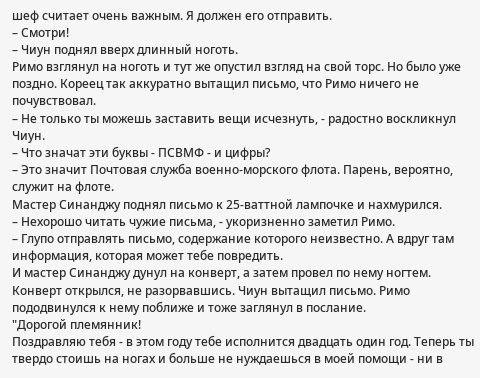шеф считает очень важным. Я должен его отправить.
– Смотри!
– Чиун поднял вверх длинный ноготь.
Римо взглянул на ноготь и тут же опустил взгляд на свой торс. Но было уже поздно. Кореец так аккуратно вытащил письмо, что Римо ничего не почувствовал.
– Не только ты можешь заставить вещи исчезнуть, - радостно воскликнул Чиун.
– Что значат эти буквы - ПСВМФ - и цифры?
– Это значит Почтовая служба военно-морского флота. Парень, вероятно, служит на флоте.
Мастер Синанджу поднял письмо к 25-ваттной лампочке и нахмурился.
– Нехорошо читать чужие письма, - укоризненно заметил Римо.
– Глупо отправлять письмо, содержание которого неизвестно. А вдруг там информация, которая может тебе повредить.
И мастер Синанджу дунул на конверт, а затем провел по нему ногтем. Конверт открылся, не разорвавшись. Чиун вытащил письмо. Римо пододвинулся к нему поближе и тоже заглянул в послание.
"Дорогой племянник!
Поздравляю тебя - в этом году тебе исполнится двадцать один год. Теперь ты твердо стоишь на ногах и больше не нуждаешься в моей помощи - ни в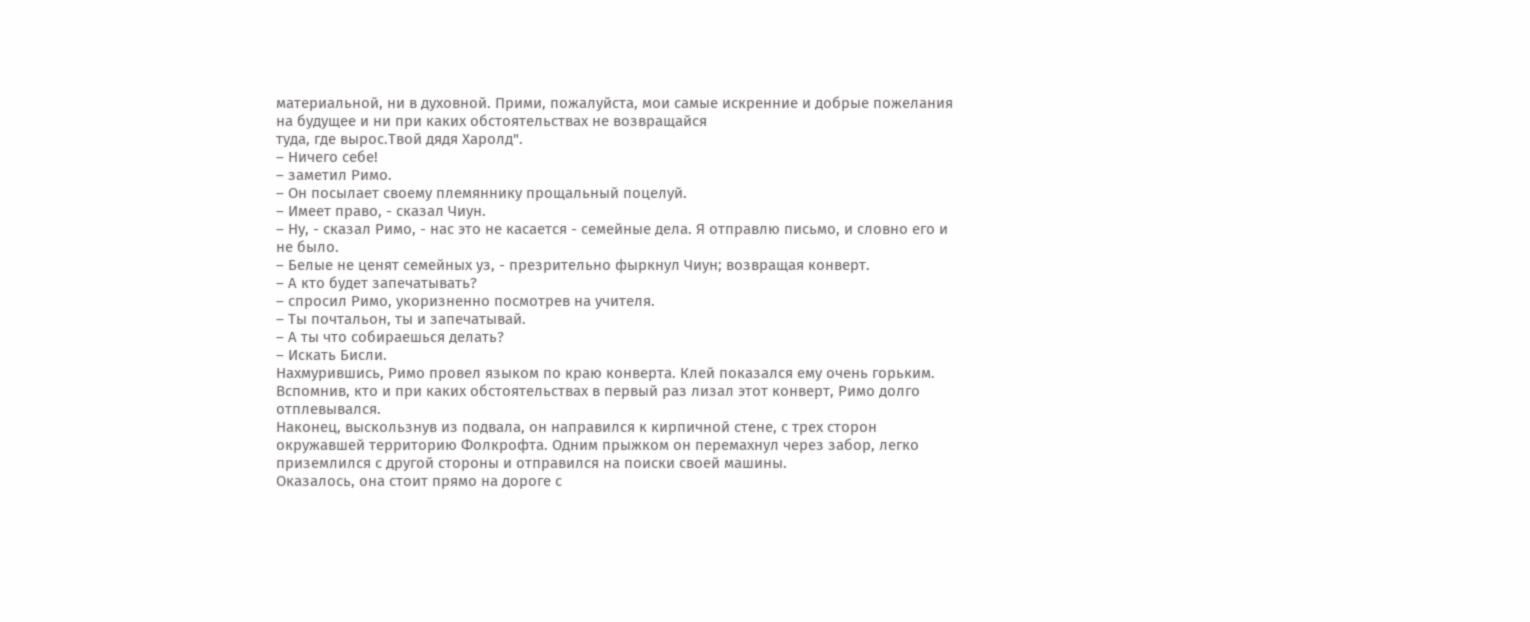материальной, ни в духовной. Прими, пожалуйста, мои самые искренние и добрые пожелания на будущее и ни при каких обстоятельствах не возвращайся
туда, где вырос.Твой дядя Харолд".
– Ничего себе!
– заметил Римо.
– Он посылает своему племяннику прощальный поцелуй.
– Имеет право, - сказал Чиун.
– Ну, - сказал Римо, - нас это не касается - семейные дела. Я отправлю письмо, и словно его и не было.
– Белые не ценят семейных уз, - презрительно фыркнул Чиун; возвращая конверт.
– А кто будет запечатывать?
– спросил Римо, укоризненно посмотрев на учителя.
– Ты почтальон, ты и запечатывай.
– А ты что собираешься делать?
– Искать Бисли.
Нахмурившись, Римо провел языком по краю конверта. Клей показался ему очень горьким. Вспомнив, кто и при каких обстоятельствах в первый раз лизал этот конверт, Римо долго отплевывался.
Наконец, выскользнув из подвала, он направился к кирпичной стене, с трех сторон окружавшей территорию Фолкрофта. Одним прыжком он перемахнул через забор, легко приземлился с другой стороны и отправился на поиски своей машины.
Оказалось, она стоит прямо на дороге с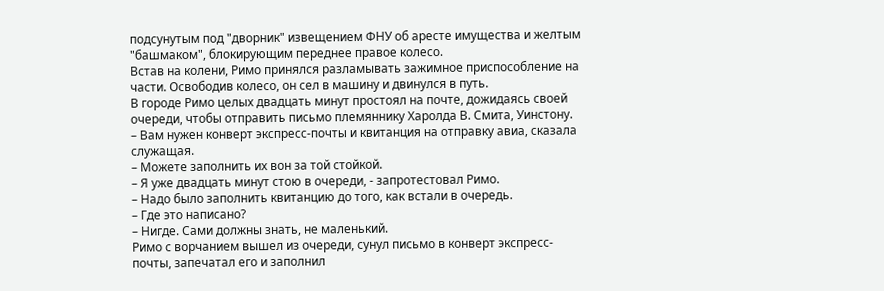подсунутым под "дворник" извещением ФНУ об аресте имущества и желтым "башмаком", блокирующим переднее правое колесо.
Встав на колени, Римо принялся разламывать зажимное приспособление на части. Освободив колесо, он сел в машину и двинулся в путь.
В городе Римо целых двадцать минут простоял на почте, дожидаясь своей очереди, чтобы отправить письмо племяннику Харолда В. Смита, Уинстону.
– Вам нужен конверт экспресс-почты и квитанция на отправку авиа, сказала служащая.
– Можете заполнить их вон за той стойкой.
– Я уже двадцать минут стою в очереди, - запротестовал Римо.
– Надо было заполнить квитанцию до того, как встали в очередь.
– Где это написано?
– Нигде. Сами должны знать, не маленький.
Римо с ворчанием вышел из очереди, сунул письмо в конверт экспресс-почты, запечатал его и заполнил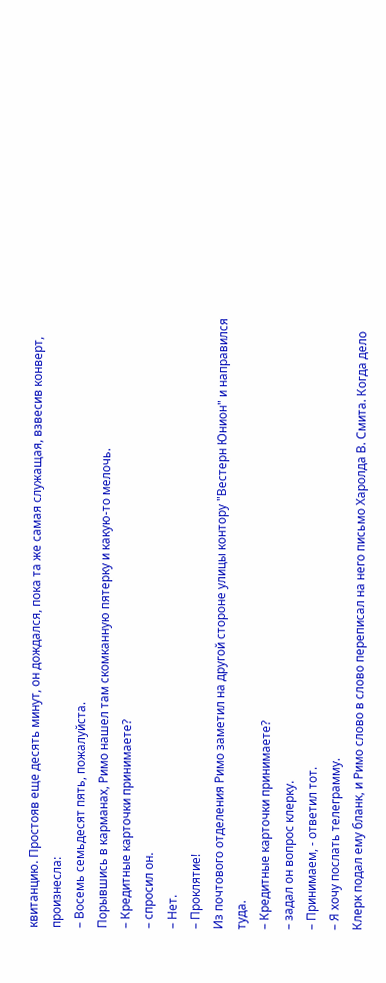квитанцию. Простояв еще десять минут, он дождался, пока та же самая служащая, взвесив конверт, произнесла:
– Восемь семьдесят пять, пожалуйста.
Порывшись в карманах, Римо нашел там скомканную пятерку и какую-то мелочь.
– Кредитные карточки принимаете?
– спросил он.
– Нет.
– Проклятие!
Из почтового отделения Римо заметил на другой стороне улицы контору "Вестерн Юнион" и направился туда.
– Кредитные карточки принимаете?
– задал он вопрос клерку.
– Принимаем, - ответил тот.
– Я хочу послать телеграмму.
Клерк подал ему бланк, и Римо слово в слово переписал на него письмо Харолда В. Смита. Когда дело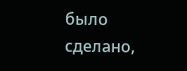было сделано,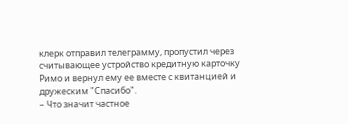клерк отправил телеграмму, пропустил через считывающее устройство кредитную карточку Римо и вернул ему ее вместе с квитанцией и дружеским "Спасибо".
– Что значит частное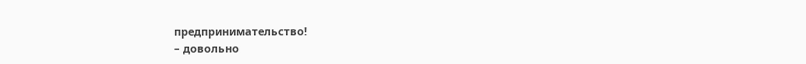предпринимательство!
– довольно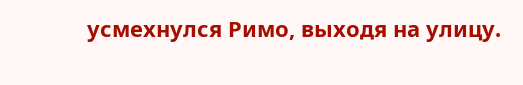усмехнулся Римо, выходя на улицу.